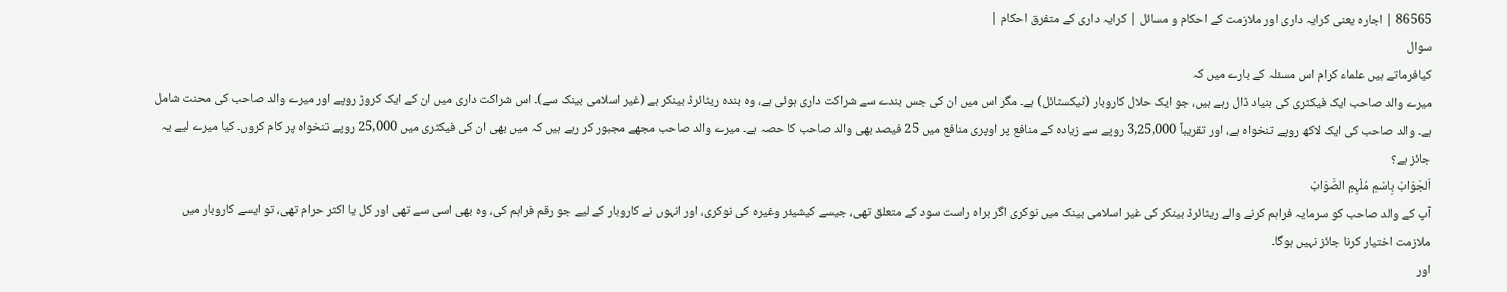86565 | اجارہ یعنی کرایہ داری اور ملازمت کے احکام و مسائل | کرایہ داری کے متفرق احکام |
سوال
کیافرماتے ہیں علماء کرام اس مسئلہ کے بارے میں کہ
میرے والد صاحب ایک فیکٹری کی بنیاد ڈال رہے ہیں، جو ایک حلال کاروبار (ٹیکسٹائل) ہے۔ مگر اس میں ان کی جس بندے سے شراکت داری ہوئی ہے، وہ بندہ ریٹائرڈ بینکر ہے (غیر اسلامی بینک سے)۔ اس شراکت داری میں ان کے ایک کروڑ روپے اور میرے والد صاحب کی محنت شامل ہے۔ والد صاحب کی ایک لاکھ روپے تنخواہ ہے، اور تقریباً 3,25,000 روپے سے زیادہ کے منافع پر اوپری منافع میں 25 فیصد بھی والد صاحب کا حصہ ہے۔ میرے والد صاحب مجھے مجبور کر رہے ہیں کہ میں بھی ان کی فیکٹری میں 25,000 روپے تنخواہ پر کام کروں۔ کیا میرے لیے یہ جائز ہے؟
اَلجَوَابْ بِاسْمِ مُلْہِمِ الصَّوَابْ
آپ کے والد صاحب کو سرمایہ فراہم کرنے والے ریٹائرڈ بینکر کی غیر اسلامی بینک میں نوکری اگر براہ راست سود کے متعلق تھی، جیسے کیشیئر وغیرہ کی نوکری، اور انہوں نے کاروبار کے لیے جو رقم فراہم کی، وہ بھی اسی سے تھی اور کل یا اکثر حرام تھی، تو ایسے کاروبار میں ملازمت اختیار کرنا جائز نہیں ہوگا۔
اور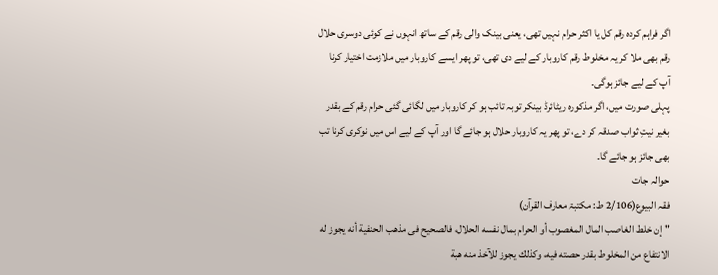اگر فراہم کردہ رقم کل یا اکثر حرام نہیں تھی، یعنی بینک والی رقم کے ساتھ انہوں نے کوئی دوسری حلال رقم بھی ملا کر یہ مخلوط رقم کاروبار کے لیے دی تھی، تو پھر ایسے کاروبار میں ملازمت اختیار کرنا آپ کے لیے جائز ہوگی۔
پہلی صورت میں، اگر مذکورہ ریٹائرڈ بینکر توبہ تائب ہو کر کاروبار میں لگائی گئی حرام رقم کے بقدر بغیر نیتِ ثواب صدقہ کر دے، تو پھر یہ کاروبار حلال ہو جائے گا اور آپ کے لیے اس میں نوکری کرنا تب بھی جائز ہو جائے گا۔
حوالہ جات
فقہ البیوع(2/106 ط: مکتبۃ معارف القرآن)
"إن خلط الغاصب المال المغصوب أو الحرام بمال نفسه الحلال، فالصحيح فى مذهب الحنفية أنه يجوز له الانتفاع من المخلوط بقدر حصته فيه، وكذلك يجوز للآخذ منه هبة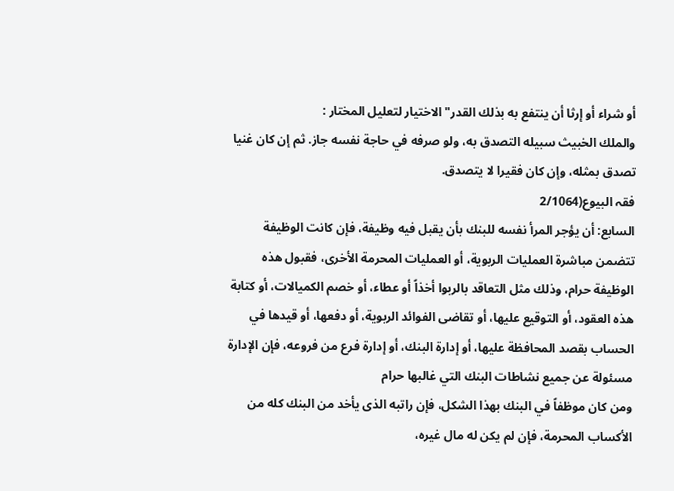أو شراء أو إرثا أن ينتفع به بذلك القدر" الاختيار لتعليل المختار :
والملك الخبيث سبيله التصدق به، ولو صرفه في حاجة نفسه جاز. ثم إن كان غنيا تصدق بمثله، وإن كان فقيرا لا يتصدق.
فقہ البیوع(2/1064
السابع: أن يؤجر المرأ نفسه للبنك بأن يقبل فيه وظيفة، فإن كانت الوظيفة تتضمن مباشرة العمليات الربوية، أو العمليات المحرمة الأخرى، فقبول هذه الوظيفة حرام، وذلك مثل التعاقد بالربوا أخذاً أو عطاء، أو خصم الكميالات، أو كتابة هذه العقود، أو التوقيع عليها، أو تقاضى الفوائد الربوية، أو دفعها، أو قيدها في الحساب بقصد المحافظة عليها، أو إدارة البنك، أو إدارة فرع من فروعه، فإن الإدارة مسئولة عن جميع نشاطات البنك التي غالبها حرام
ومن كان موظفاً في البنك بهذا الشكل، فإن راتبه الذى يأخد من البنك كله من الأكساب المحرمة، فإن لم يكن له مال غيره،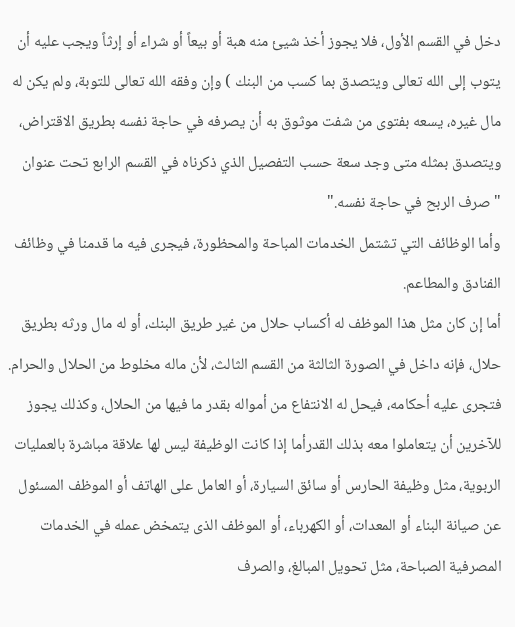دخل في القسم الأول، فلا يجوز أخذ شيئ منه هبة أو بيعاً أو شراء أو إرثاً ويجب عليه أن يتوب إلى الله تعالى ويتصدق بما كسب من البنك ) وإن وفقه الله تعالى للتوبة، ولم يكن له مال غيره، يسعه بفتوى من شفت موثوق به أن يصرفه في حاجة نفسه بطريق الاقتراض، ويتصدق بمثله متى وجد سعة حسب التفصيل الذي ذكرناه في القسم الرابع تحت عنوان "صرف الربح في حاجة نفسه."
وأما الوظائف التي تشتمل الخدمات المباحة والمحظورة، فيجرى فيه ما قدمنا في وظائف الفنادق والمطاعم.
أما إن كان مثل هذا الموظف له أكساب حلال من غير طريق البنك، أو له مال ورثه بطريق حلال، فإنه داخل في الصورة الثالثة من القسم الثالث، لأن ماله مخلوط من الحلال والحرام. فتجرى عليه أحكامه، فيحل له الانتفاع من أمواله بقدر ما فيها من الحلال، وكذلك يجوز للآخرين أن يتعاملوا معه بذلك القدرأما إذا كانت الوظيفة ليس لها علاقة مباشرة بالعمليات الربوية، مثل وظيفة الحارس أو سائق السيارة، أو العامل على الهاتف أو الموظف المسئول عن صيانة البناء أو المعدات، أو الكهرباء، أو الموظف الذى يتمخض عمله في الخدمات المصرفية الصباحة، مثل تحويل المبالغ، والصرف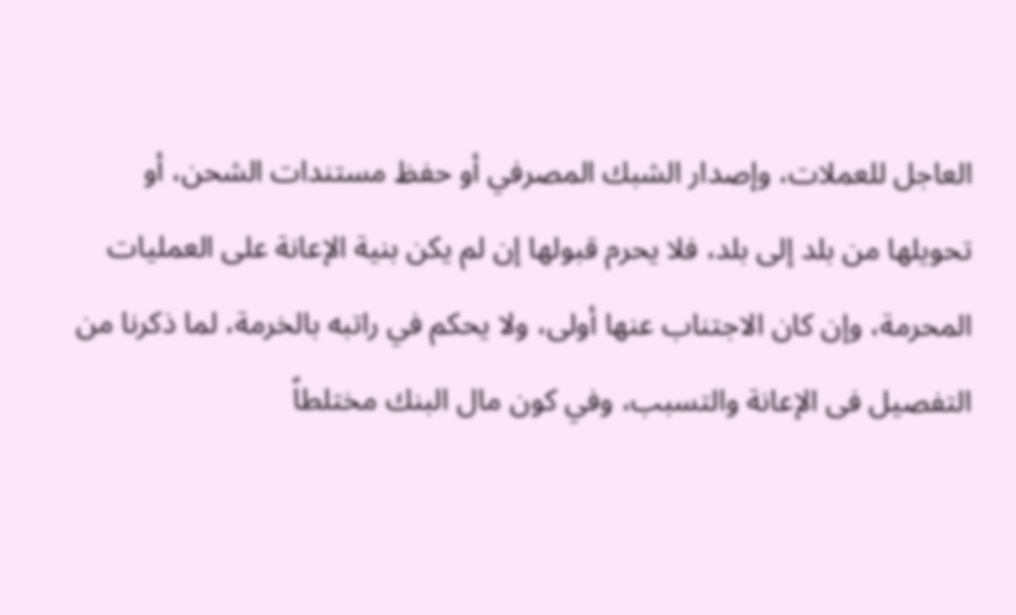العاجل للعملات، وإصدار الشبك المصرفي أو حفظ مستندات الشحن، أو تحويلها من بلد إلى بلد، فلا يحرم قبولها إن لم يكن بنية الإعانة على العمليات المحرمة، وإن كان الاجتناب عنها أولى، ولا يحكم في راتبه بالخرمة، لما ذكرنا من التفصيل فى الإعانة والتسبب، وفي كون مال البنك مختلطاً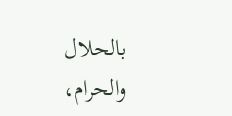بالحلال والحرام،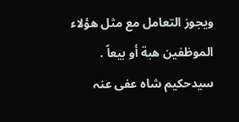ويجوز التعامل مع مثل هؤلاء الموظفين هبة أو بيعاً .
سیدحکیم شاہ عفی عنہ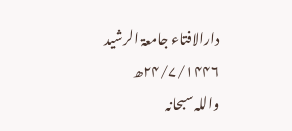دارالافتاء جامعۃ الرشید
۲۴/۷/۱۴۴٦ھ
واللہ سبحانہ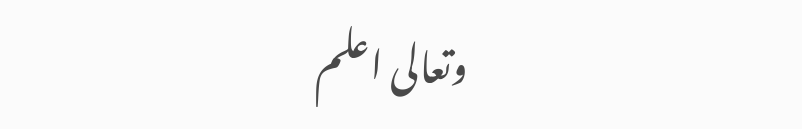وتعالی اعلم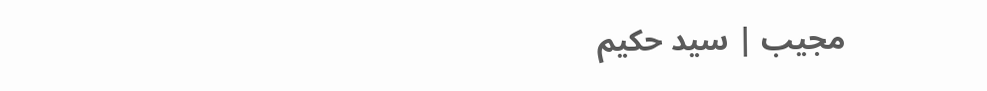مجیب | سید حکیم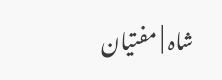شاہ | مفتیان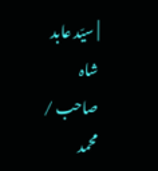| سیّد عابد شاہ صاحب / محمد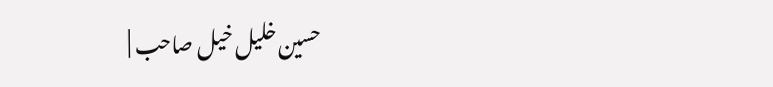حسین خلیل خیل صاحب |